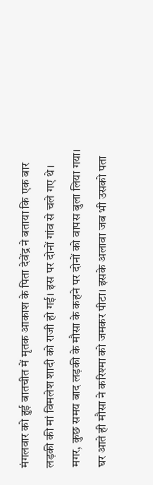मंगलवार को हुई बातचीत में मृतक आकाश के पिता देवेंद्र ने बताया कि एक बार लड़की की मां विमलेश शादी को राजी हो गई। इस पर दोनों गांव से चले गए थे। मगर, कुछ समय बाद लड़की के मौसा के कहने पर दोनों को वापस बुला लिया गया।
घर आते ही मौसा ने करिश्मा को जमकर पीटा। इसके अलावा जब भी उसको पता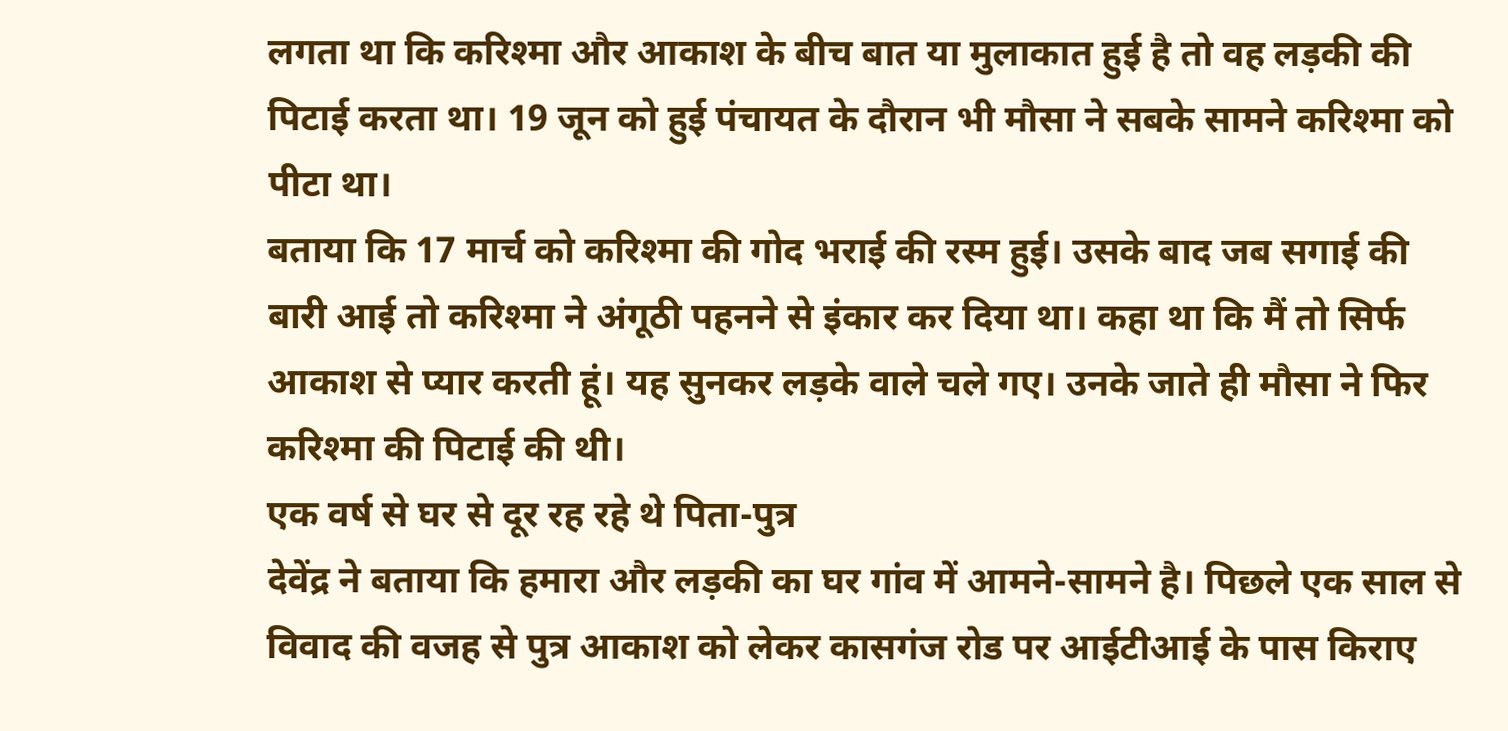लगता था कि करिश्मा और आकाश के बीच बात या मुलाकात हुई है तो वह लड़की की पिटाई करता था। 19 जून को हुई पंचायत के दौरान भी मौसा ने सबके सामने करिश्मा को पीटा था।
बताया कि 17 मार्च को करिश्मा की गोद भराई की रस्म हुई। उसके बाद जब सगाई की बारी आई तो करिश्मा ने अंगूठी पहनने से इंकार कर दिया था। कहा था कि मैं तो सिर्फ आकाश से प्यार करती हूं। यह सुनकर लड़के वाले चले गए। उनके जाते ही मौसा ने फिर करिश्मा की पिटाई की थी।
एक वर्ष से घर से दूर रह रहे थे पिता-पुत्र
देवेंद्र ने बताया कि हमारा और लड़की का घर गांव में आमने-सामने है। पिछले एक साल से विवाद की वजह से पुत्र आकाश को लेकर कासगंज रोड पर आईटीआई के पास किराए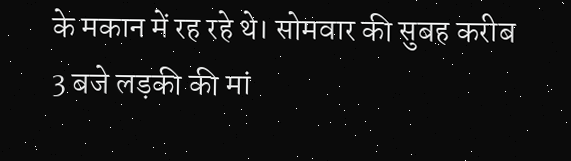के मकान में रह रहे थे। सोमवार की सुबह करीब 3 बजे लड़की की मां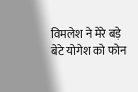विमलेश ने मेरे बड़े बेटे योगेश को फोन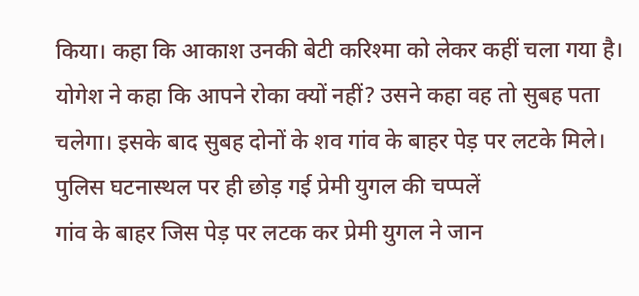किया। कहा कि आकाश उनकी बेटी करिश्मा को लेकर कहीं चला गया है। योगेश ने कहा कि आपने रोका क्यों नहीं? उसने कहा वह तो सुबह पता चलेगा। इसके बाद सुबह दोनों के शव गांव के बाहर पेड़ पर लटके मिले।
पुलिस घटनास्थल पर ही छोड़ गई प्रेमी युगल की चप्पलें
गांव के बाहर जिस पेड़ पर लटक कर प्रेमी युगल ने जान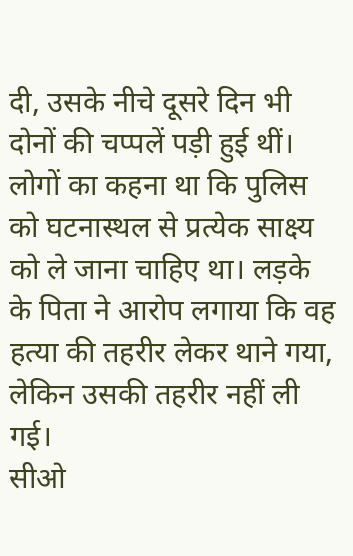दी, उसके नीचे दूसरे दिन भी दोनों की चप्पलें पड़ी हुई थीं। लोगों का कहना था कि पुलिस को घटनास्थल से प्रत्येक साक्ष्य को ले जाना चाहिए था। लड़के के पिता ने आरोप लगाया कि वह हत्या की तहरीर लेकर थाने गया, लेकिन उसकी तहरीर नहीं ली गई।
सीओ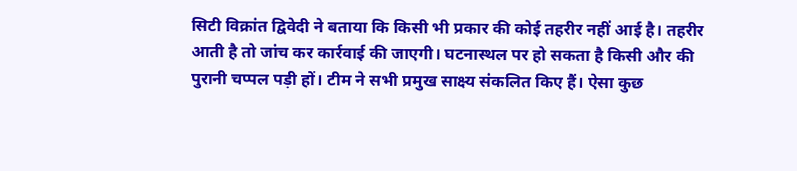सिटी विक्रांत द्विवेदी ने बताया कि किसी भी प्रकार की कोई तहरीर नहीं आई है। तहरीर आती है तो जांच कर कार्रवाई की जाएगी। घटनास्थल पर हो सकता है किसी और की पुरानी चप्पल पड़ी हों। टीम ने सभी प्रमुख साक्ष्य संकलित किए हैं। ऐसा कुछ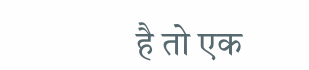है तो एक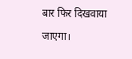बार फिर दिखवाया जाएगा।